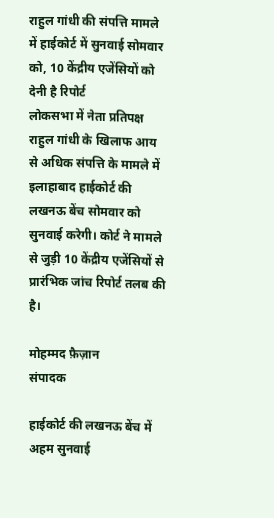राहुल गांधी की संपत्ति मामले में हाईकोर्ट में सुनवाई सोमवार को, 10 केंद्रीय एजेंसियों को देनी है रिपोर्ट
लोकसभा में नेता प्रतिपक्ष राहुल गांधी के खिलाफ आय से अधिक संपत्ति के मामले में इलाहाबाद हाईकोर्ट की लखनऊ बेंच सोमवार को सुनवाई करेगी। कोर्ट ने मामले से जुड़ी 10 केंद्रीय एजेंसियों से प्रारंभिक जांच रिपोर्ट तलब की है।

मोहम्मद फ़ैज़ान
संपादक

हाईकोर्ट की लखनऊ बेंच में अहम सुनवाई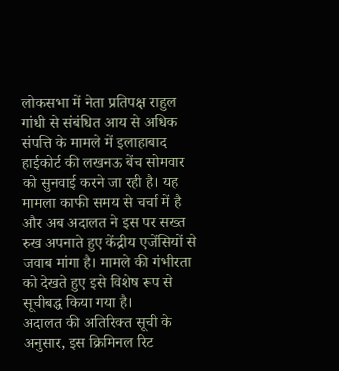लोकसभा में नेता प्रतिपक्ष राहुल गांधी से संबंधित आय से अधिक संपत्ति के मामले में इलाहाबाद हाईकोर्ट की लखनऊ बेंच सोमवार को सुनवाई करने जा रही है। यह मामला काफी समय से चर्चा में है और अब अदालत ने इस पर सख्त रुख अपनाते हुए केंद्रीय एजेंसियों से जवाब मांगा है। मामले की गंभीरता को देखते हुए इसे विशेष रूप से सूचीबद्ध किया गया है।
अदालत की अतिरिक्त सूची के अनुसार, इस क्रिमिनल रिट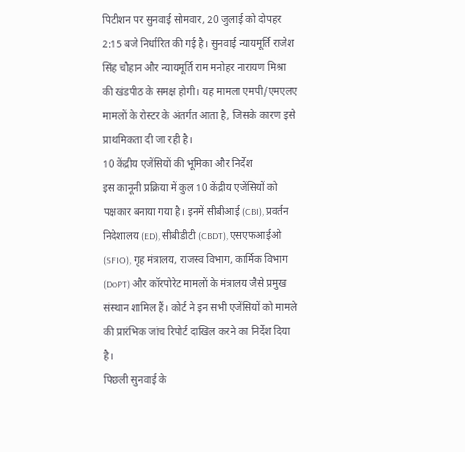पिटीशन पर सुनवाई सोमवार, 20 जुलाई को दोपहर 2:15 बजे निर्धारित की गई है। सुनवाई न्यायमूर्ति राजेश सिंह चौहान और न्यायमूर्ति राम मनोहर नारायण मिश्रा की खंडपीठ के समक्ष होगी। यह मामला एमपी/एमएलए मामलों के रोस्टर के अंतर्गत आता है, जिसके कारण इसे प्राथमिकता दी जा रही है।
10 केंद्रीय एजेंसियों की भूमिका और निर्देश
इस कानूनी प्रक्रिया में कुल 10 केंद्रीय एजेंसियों को पक्षकार बनाया गया है। इनमें सीबीआई (CBI), प्रवर्तन निदेशालय (ED), सीबीडीटी (CBDT), एसएफआईओ (SFIO), गृह मंत्रालय, राजस्व विभाग, कार्मिक विभाग (DoPT) और कॉरपोरेट मामलों के मंत्रालय जैसे प्रमुख संस्थान शामिल हैं। कोर्ट ने इन सभी एजेंसियों को मामले की प्रारंभिक जांच रिपोर्ट दाखिल करने का निर्देश दिया है।
पिछली सुनवाई के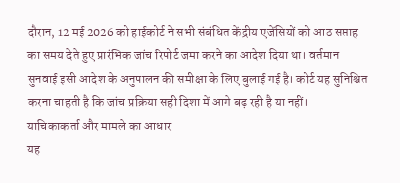दौरान, 12 मई 2026 को हाईकोर्ट ने सभी संबंधित केंद्रीय एजेंसियों को आठ सप्ताह का समय देते हुए प्रारंभिक जांच रिपोर्ट जमा करने का आदेश दिया था। वर्तमान सुनवाई इसी आदेश के अनुपालन की समीक्षा के लिए बुलाई गई है। कोर्ट यह सुनिश्चित करना चाहती है कि जांच प्रक्रिया सही दिशा में आगे बढ़ रही है या नहीं।
याचिकाकर्ता और मामले का आधार
यह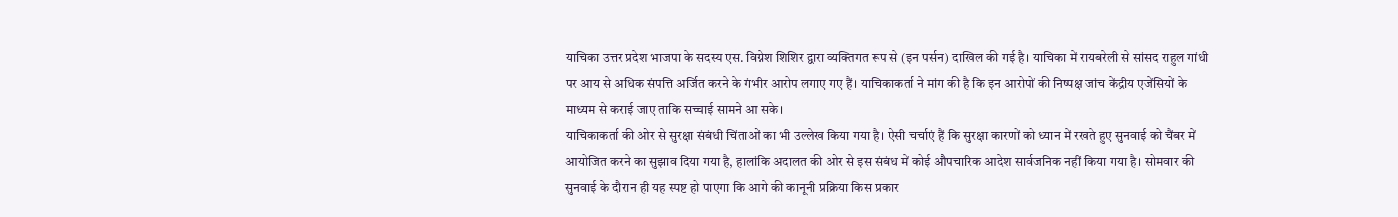याचिका उत्तर प्रदेश भाजपा के सदस्य एस. विग्नेश शिशिर द्वारा व्यक्तिगत रूप से (इन पर्सन) दाखिल की गई है। याचिका में रायबरेली से सांसद राहुल गांधी पर आय से अधिक संपत्ति अर्जित करने के गंभीर आरोप लगाए गए हैं। याचिकाकर्ता ने मांग की है कि इन आरोपों की निष्पक्ष जांच केंद्रीय एजेंसियों के माध्यम से कराई जाए ताकि सच्चाई सामने आ सके।
याचिकाकर्ता की ओर से सुरक्षा संबंधी चिंताओं का भी उल्लेख किया गया है। ऐसी चर्चाएं हैं कि सुरक्षा कारणों को ध्यान में रखते हुए सुनवाई को चैंबर में आयोजित करने का सुझाव दिया गया है, हालांकि अदालत की ओर से इस संबंध में कोई औपचारिक आदेश सार्वजनिक नहीं किया गया है। सोमवार की सुनवाई के दौरान ही यह स्पष्ट हो पाएगा कि आगे की कानूनी प्रक्रिया किस प्रकार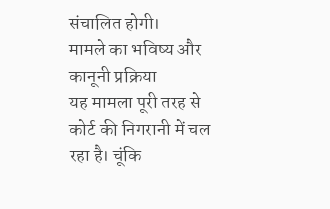संचालित होगी।
मामले का भविष्य और कानूनी प्रक्रिया
यह मामला पूरी तरह से कोर्ट की निगरानी में चल रहा है। चूंकि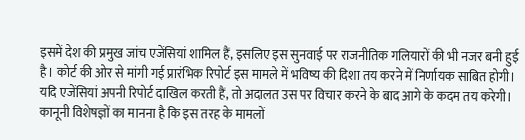इसमें देश की प्रमुख जांच एजेंसियां शामिल हैं, इसलिए इस सुनवाई पर राजनीतिक गलियारों की भी नजर बनी हुई है। कोर्ट की ओर से मांगी गई प्रारंभिक रिपोर्ट इस मामले में भविष्य की दिशा तय करने में निर्णायक साबित होगी। यदि एजेंसियां अपनी रिपोर्ट दाखिल करती हैं, तो अदालत उस पर विचार करने के बाद आगे के कदम तय करेगी।
कानूनी विशेषज्ञों का मानना है कि इस तरह के मामलों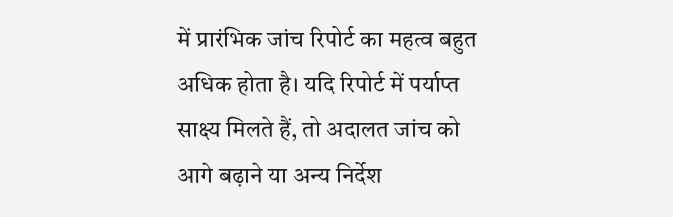में प्रारंभिक जांच रिपोर्ट का महत्व बहुत अधिक होता है। यदि रिपोर्ट में पर्याप्त साक्ष्य मिलते हैं, तो अदालत जांच को आगे बढ़ाने या अन्य निर्देश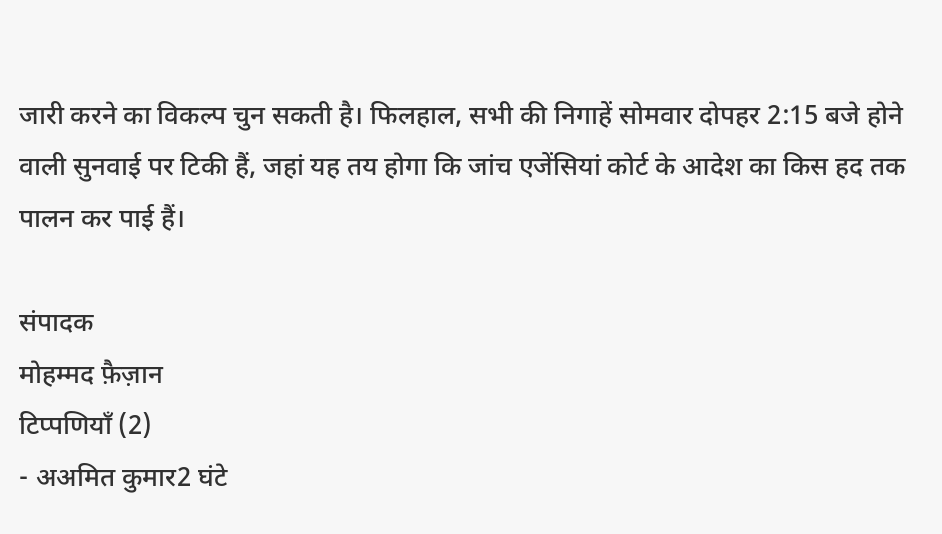जारी करने का विकल्प चुन सकती है। फिलहाल, सभी की निगाहें सोमवार दोपहर 2:15 बजे होने वाली सुनवाई पर टिकी हैं, जहां यह तय होगा कि जांच एजेंसियां कोर्ट के आदेश का किस हद तक पालन कर पाई हैं।

संपादक
मोहम्मद फ़ैज़ान
टिप्पणियाँ (2)
- अअमित कुमार2 घंटे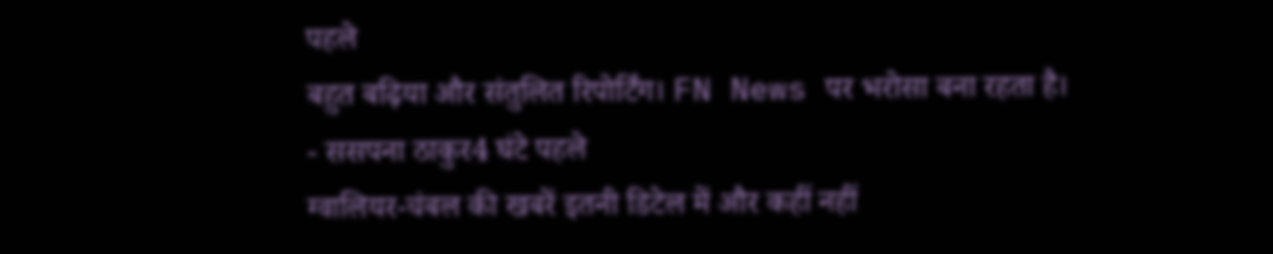पहले
बहुत बढ़िया और संतुलित रिपोर्टिंग। FN News पर भरोसा बना रहता है।
- ससपना ठाकुर4 घंटे पहले
ग्वालियर-चंबल की खबरें इतनी डिटेल में और कहीं नहीं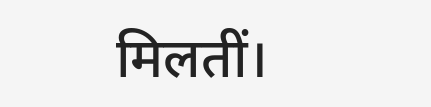मिलतीं।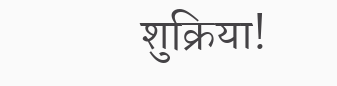शुक्रिया!